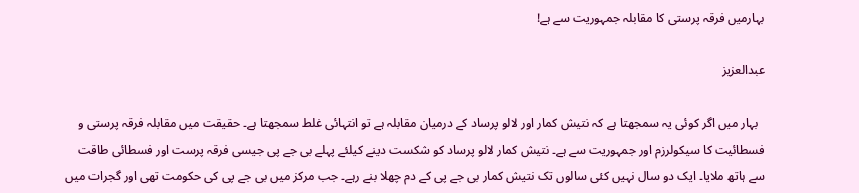بہارمیں فرقہ پرستی کا مقابلہ جمہوریت سے ہے!

عبدالعزیز

  بہار میں اگر کوئی یہ سمجھتا ہے کہ نتیش کمار اور لالو پرساد کے درمیان مقابلہ ہے تو انتہائی غلط سمجھتا ہے۔ حقیقت میں مقابلہ فرقہ پرستی و فسطائیت کا سیکولرزم اور جمہوریت سے ہے۔ نتیش کمار لالو پرساد کو شکست دینے کیلئے پہلے بی جے پی جیسی فرقہ پرست اور فسطائی طاقت سے ہاتھ ملایا۔ ایک دو سال نہیں کئی سالوں تک نتیش کمار بی جے پی کے دم چھلا بنے رہے۔ جب مرکز میں بی جے پی کی حکومت تھی اور گجرات میں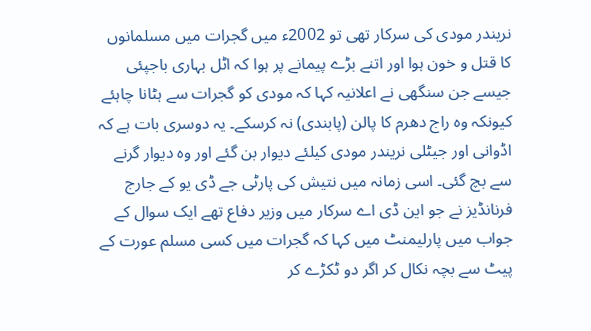نریندر مودی کی سرکار تھی تو 2002ء میں گجرات میں مسلمانوں کا قتل و خون ہوا اور اتنے بڑے پیمانے پر ہوا کہ اٹل بہاری باجپئی جیسے جن سنگھی نے اعلانیہ کہا کہ مودی کو گجرات سے ہٹانا چاہئے کیونکہ وہ راج دھرم کا پالن (پابندی) نہ کرسکے۔ یہ دوسری بات ہے کہ اڈوانی اور جیٹلی نریندر مودی کیلئے دیوار بن گئے اور وہ دیوار گرنے سے بچ گئی۔ اسی زمانہ میں نتیش کی پارٹی جے ڈی یو کے جارج فرنانڈیز نے جو این ڈی اے سرکار میں وزیر دفاع تھے ایک سوال کے جواب میں پارلیمنٹ میں کہا کہ گجرات میں کسی مسلم عورت کے پیٹ سے بچہ نکال کر اگر دو ٹکڑے کر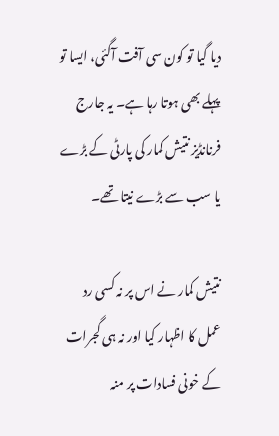دیا گیا تو کون سی آفت آگئی، ایسا تو پہلے بھی ہوتا رہا ہے۔ یہ جارج فرنانڈیز نتیش کمار کی پارٹی کے بڑے یا سب سے بڑے نیتا تھے۔

نتیش کمار نے اس پر نہ کسی رد عمل کا اظہار کیا اور نہ ہی گجرات کے خونی فسادات پر منہ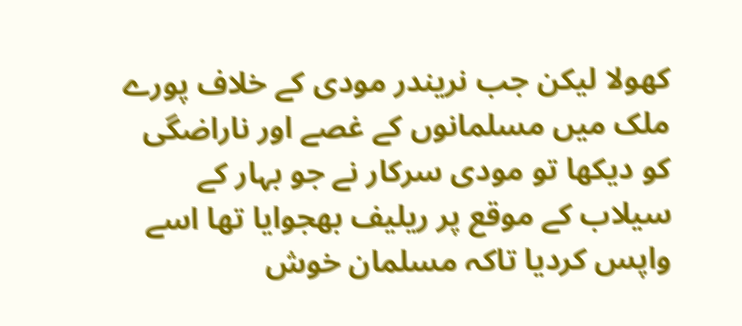کھولا لیکن جب نریندر مودی کے خلاف پورے ملک میں مسلمانوں کے غصے اور ناراضگی کو دیکھا تو مودی سرکار نے جو بہار کے سیلاب کے موقع پر ریلیف بھجوایا تھا اسے واپس کردیا تاکہ مسلمان خوش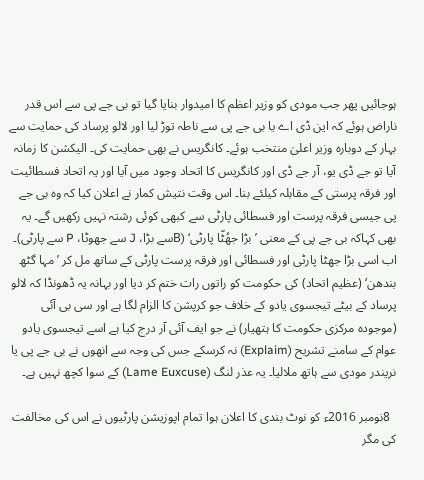ہوجائیں پھر جب مودی کو وزیر اعظم کا امیدوار بنایا گیا تو بی جے پی سے اس قدر ناراض ہوئے کہ این ڈی اے یا بی جے پی سے ناطہ توڑ لیا اور لالو پرساد کی حمایت سے بہار کے دوبارہ وزیر اعلیٰ منتخب ہوئے۔ کانگریس نے بھی حمایت کی۔ الیکشن کا زمانہ آیا تو جے ڈی یو، آر جے ڈی اور کانگریس کا اتحاد وجود میں آیا اور یہ اتحاد فسطائیت اور فرقہ پرستی کے مقابلہ کیلئے بنا۔ اس وقت نتیش کمار نے اعلان کیا کہ وہ بی جے پی جیسی فرقہ پرست اور فسطائی پارٹی سے کبھی کوئی رشتہ نہیں رکھیں گے۔ یہ بھی کہاکہ بی جے پی کے معنی ’بڑا جھُٹّا پارٹی‘ (Bسے بڑا، J سے جھوٹا، P سے پارٹی)۔ اب اسی بڑا جھٹا پارٹی اور فسطائی اور فرقہ پرست پارٹی کے ساتھ مل کر ’مہا گٹھ بندھن‘ (عظیم اتحاد) کی حکومت کو راتوں رات ختم کر دیا اور بہانہ یہ ڈھونڈا کہ لالو پرساد کے بیٹے تیجسوی یادو کے خلاف جو کرپشن کا الزام لگا ہے اور سی بی آئی (موجودہ مرکزی حکومت کا ہتھیار) نے جو ایف آئی آر درج کیا ہے اسے تیجسوی یادو عوام کے سامنے تشریح (Explaim) نہ کرسکے جس کی وجہ سے انھوں نے بی جے پی یا نریندر مودی سے ہاتھ ملالیا۔ یہ عذر لنگ (Lame Euxcuse) کے سوا کچھ نہیں ہے۔

  8نومبر 2016ء کو نوٹ بندی کا اعلان ہوا تمام اپوزیشن پارٹیوں نے اس کی مخالفت کی مگر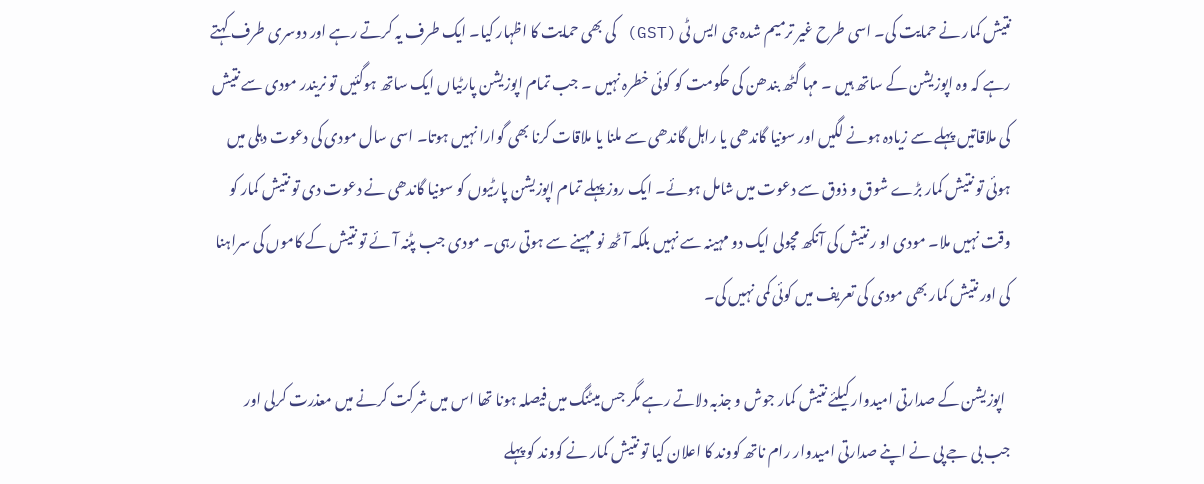نتیش کمار نے حمایت کی۔ اسی طرح غیر ترمیم شدہ جی ایس ٹی (GST) کی بھی حمایت کا اظہار کیا۔ ایک طرف یہ کرتے رہے اور دوسری طرف کہتے رہے کہ وہ اپوزیشن کے ساتھ ہیں ۔ مہا گٹھ بندھن کی حکومت کو کوئی خطرہ نہیں ۔ جب تمام اپوزیشن پارٹیاں ایک ساتھ ہوگئیں تو نریندر مودی سے نتیش کی ملاقاتیں پہلے سے زیادہ ہونے لگیں اور سونیا گاندھی یا راہل گاندھی سے ملنا یا ملاقات کرنا بھی گوارا نہیں ہوتا۔ اسی سال مودی کی دعوت دہلی میں ہوئی تو نتیش کمار بڑے شوق و ذوق سے دعوت میں شامل ہوئے۔ ایک روز پہلے تمام اپوزیشن پارٹیوں کو سونیا گاندھی نے دعوت دی تو نتیش کمار کو وقت نہیں ملا۔ مودی او ر نتیش کی آنکھ مچولی ایک دو مہینہ سے نہیں بلکہ آٹھ نو مہینے سے ہوتی رہی۔ مودی جب پٹنہ آئے تو نتیش کے کاموں کی سراہنا کی اور نتیش کمار بھی مودی کی تعریف میں کوئی کمی نہیں کی۔

  اپوزیشن کے صدارتی امیدوار کیلئے نتیش کمار جوش و جذبہ دلاتے رہے مگر جس میٹنگ میں فیصلہ ہونا تھا اس میں شرکت کرنے میں معذرت کرلی اور جب بی جے پی نے اپنے صدارتی امیدوار رام ناتھ کووند کا اعلان کیا تو نتیش کمار نے کووند کو پہلے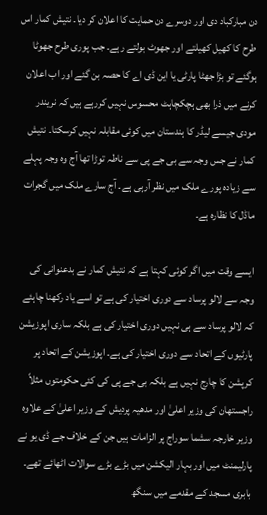دن مبارکباد دی اور دوسرے دن حمایت کا اعلان کر دیا۔ نتیش کمار اس طرح کا کھیل کھیلتے اور جھوٹ بولتے رہے۔ جب پوری طرح جھوٹا ہوگئے تو بڑا جھٹا پارٹی یا این ڈی اے کا حصہ بن گئے اور اب اعلان کرنے میں ذرا بھی ہچکچاہٹ محسوس نہیں کررہے ہیں کہ نریندر مودی جیسے لیڈر کا ہندستان میں کوئی مقابلہ نہیں کرسکتا۔ نتیش کمار نے جس وجہ سے بی جے پی سے ناطہ توڑا تھا آج وہ وجہ پہلے سے زیادہ پورے ملک میں نظر آرہی ہے۔ آج سارے ملک میں گجرات ماڈل کا نظارہ ہے۔

ایسے وقت میں اگر کوئی کہتا ہے کہ نتیش کمار نے بدعنوانی کی وجہ سے لالو پرساد سے دوری اختیار کی ہے تو اسے یاد رکھنا چاہئے کہ لالو پرساد سے ہی نہیں دوری اختیار کی ہے بلکہ ساری اپوزیشن پارٹیوں کے اتحاد سے دوری اختیار کی ہے۔ اپوزیشن کے اتحاد پر کرپشن کا چارج نہیں ہے بلکہ بی جے پی کی کئی حکومتوں مثلاً راجستھان کی وزیر اعلیٰ اور مدھیہ پردیش کے وزیر اعلیٰ کے علاوہ وزیر خارجہ سشما سوراج پر الزامات ہیں جن کے خلاف جے ڈی یو نے پارلیمنٹ میں اور بہار الیکشن میں بڑے بڑے سوالات اٹھائے تھے۔ بابری مسجد کے مقدمے میں سنگھ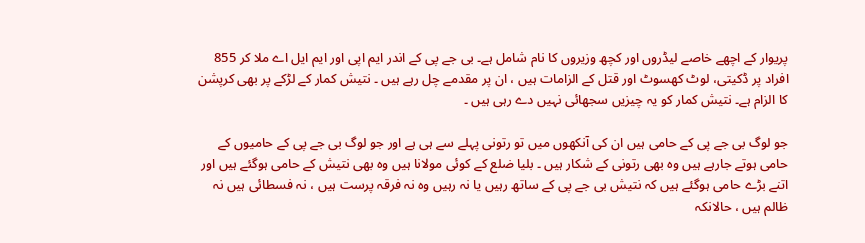پریوار کے اچھے خاصے لیڈروں اور کچھ وزیروں کا نام شامل ہے۔ بی جے پی کے اندر ایم اپی اور ایم ایل اے ملا کر 855 افراد پر ڈکیتی، لوٹ کھسوٹ اور قتل کے الزامات ہیں ، ان پر مقدمے چل رہے ہیں ۔ نتیش کمار کے لڑکے پر بھی کرپشن کا الزام ہے۔ نتیش کمار کو یہ چیزیں سجھائی نہیں دے رہی ہیں ۔

جو لوگ بی جے پی کے حامی ہیں ان کی آنکھوں میں تو رتونی پہلے سے ہی ہے اور جو لوگ بی جے پی کے حامیوں کے حامی ہوتے جارہے ہیں وہ بھی رتونی کے شکار ہیں ۔ بلیا ضلع کے کوئی مولانا ہیں وہ بھی نتیش کے حامی ہوگئے ہیں اور اتنے بڑے حامی ہوگئے ہیں کہ نتیش بی جے پی کے ساتھ رہیں یا نہ رہیں وہ نہ فرقہ پرست ہیں ، نہ فسطائی ہیں نہ ظالم ہیں ، حالانکہ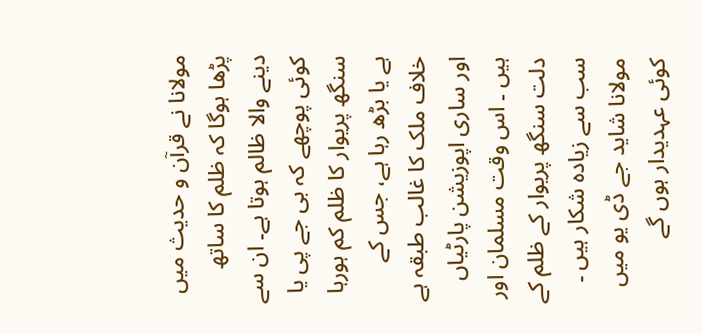مولانا نے قرآن و حدیث میں پڑھا ہوگا کہ ظلم کا ساتھ دینے والا ظالم ہوتا ہے۔ ان سے کوئی پوچھے کہ بی جے پی یا سنگھ پریوار کا ظلم کم ہورہا ہے یا بڑھ رہا ہے، جس کے خلاف ملک کا غالب طبقہ ہے اور ساری اپوزیشن پارٹیاں ہیں ۔ اس وقت مسلمان اور دلت سنگھ پریوار کے ظلم کے سب سے زیادہ شکار ہیں ۔ مولانا شاید جے ڈی یو میں کوئی عہدیدار ہوں گے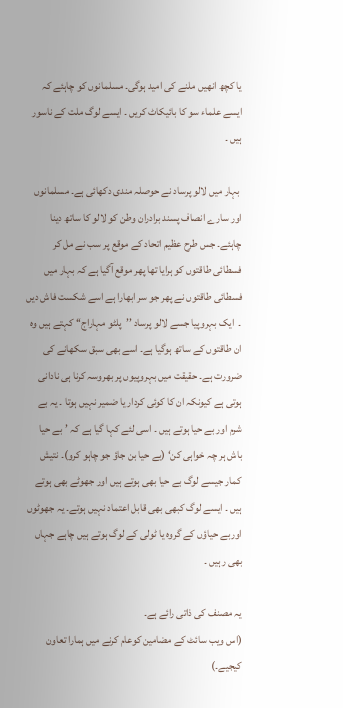یا کچھ انھیں ملنے کی امید ہوگی۔ مسلمانوں کو چاہئے کہ ایسے علماء سو کا بائیکاٹ کریں ۔ ایسے لوگ ملت کے ناسور ہیں ۔

 بہار میں لالو پرساد نے حوصلہ مندی دکھائی ہے۔ مسلمانوں اور سارے انصاف پسند برادران وطن کو لالو کا ساتھ دینا چاہئے۔ جس طرح عظیم اتحاد کے موقع پر سب نے مل کر فسطائی طاقتوں کو ہرایا تھا پھر موقع آگیا ہے کہ بہار میں فسطائی طاقتوں نے پھر جو سر ابھارا ہے اسے شکست فاش دیں ۔  ایک بہروپیا جسے لالو پرساد ’’پلٹو مہاراج‘‘ کہتے ہیں وہ ان طاقتوں کے ساتھ ہوگیا ہے۔ اسے بھی سبق سکھانے کی ضرورت ہے۔ حقیقت میں بہروپیوں پر بھروسہ کرنا ہی نادانی ہوتی ہے کیونکہ ان کا کوئی کردار یا ضمیر نہیں ہوتا ۔ یہ بے شرم اور بے حیا ہوتے ہیں ۔ اسی لئے کہا گیا ہے کہ ’بے حیا باش ہر چہ خواہی کن‘ (بے حیا بن جاؤ جو چاہو کرو)۔ نتیش کمار جیسے لوگ بے حیا بھی ہوتے ہیں اور جھوٹے بھی ہوتے ہیں ۔ ایسے لوگ کبھی بھی قابل اعتماد نہیں ہوتے۔ یہ جھوٹوں اوربے حیاؤں کے گروہ یا ٹولی کے لوگ ہوتے ہیں چاہے جہاں بھی رہیں ۔

یہ مصنف کی ذاتی رائے ہے۔
(اس ویب سائٹ کے مضامین کوعام کرنے میں ہمارا تعاون کیجیے۔)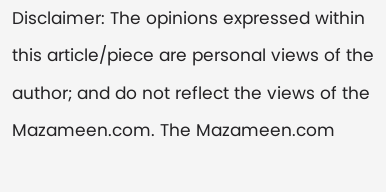Disclaimer: The opinions expressed within this article/piece are personal views of the author; and do not reflect the views of the Mazameen.com. The Mazameen.com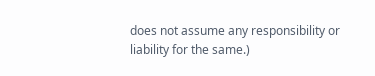does not assume any responsibility or liability for the same.)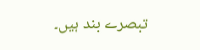تبصرے بند ہیں۔